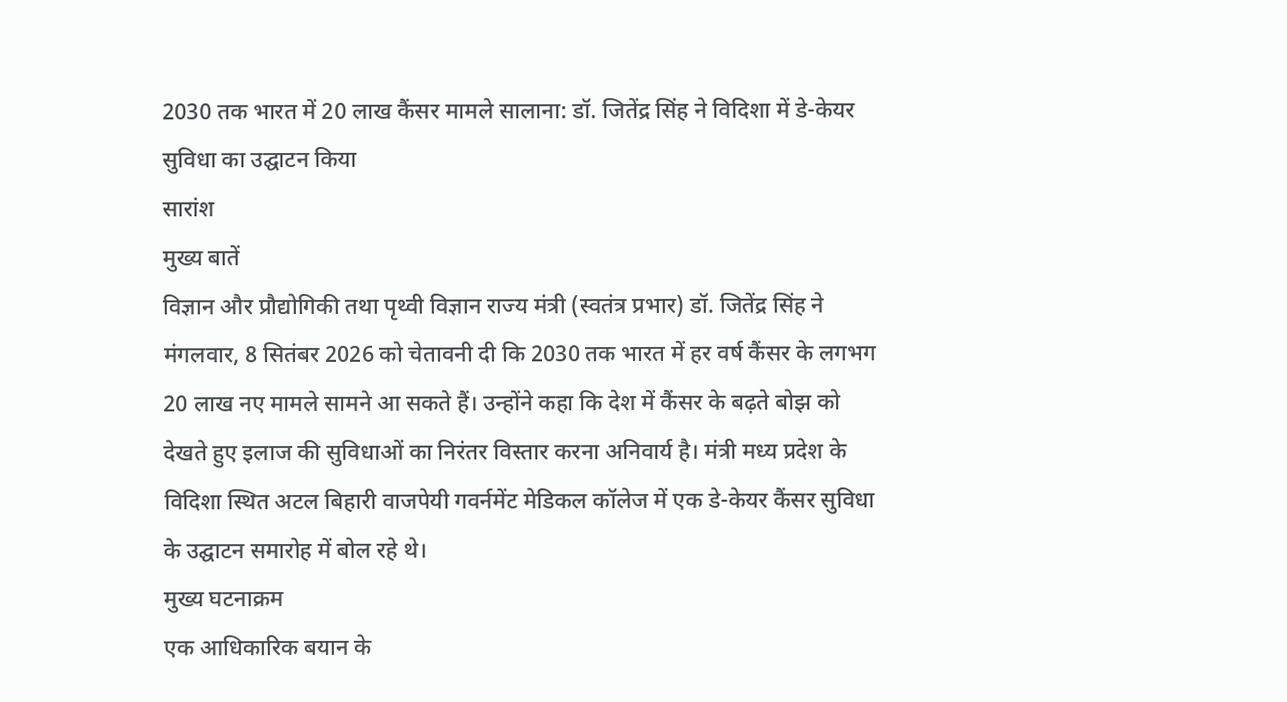2030 तक भारत में 20 लाख कैंसर मामले सालाना: डॉ. जितेंद्र सिंह ने विदिशा में डे-केयर सुविधा का उद्घाटन किया
सारांश
मुख्य बातें
विज्ञान और प्रौद्योगिकी तथा पृथ्वी विज्ञान राज्य मंत्री (स्वतंत्र प्रभार) डॉ. जितेंद्र सिंह ने मंगलवार, 8 सितंबर 2026 को चेतावनी दी कि 2030 तक भारत में हर वर्ष कैंसर के लगभग 20 लाख नए मामले सामने आ सकते हैं। उन्होंने कहा कि देश में कैंसर के बढ़ते बोझ को देखते हुए इलाज की सुविधाओं का निरंतर विस्तार करना अनिवार्य है। मंत्री मध्य प्रदेश के विदिशा स्थित अटल बिहारी वाजपेयी गवर्नमेंट मेडिकल कॉलेज में एक डे-केयर कैंसर सुविधा के उद्घाटन समारोह में बोल रहे थे।
मुख्य घटनाक्रम
एक आधिकारिक बयान के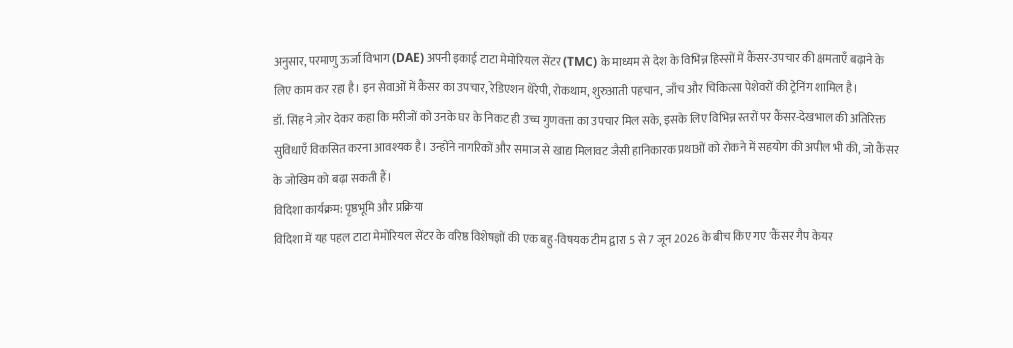अनुसार, परमाणु ऊर्जा विभाग (DAE) अपनी इकाई टाटा मेमोरियल सेंटर (TMC) के माध्यम से देश के विभिन्न हिस्सों में कैंसर-उपचार की क्षमताएँ बढ़ाने के लिए काम कर रहा है। इन सेवाओं में कैंसर का उपचार, रेडिएशन थेरेपी, रोकथाम, शुरुआती पहचान, जाँच और चिकित्सा पेशेवरों की ट्रेनिंग शामिल है।
डॉ. सिंह ने ज़ोर देकर कहा कि मरीजों को उनके घर के निकट ही उच्च गुणवत्ता का उपचार मिल सके, इसके लिए विभिन्न स्तरों पर कैंसर-देखभाल की अतिरिक्त सुविधाएँ विकसित करना आवश्यक है। उन्होंने नागरिकों और समाज से खाद्य मिलावट जैसी हानिकारक प्रथाओं को रोकने में सहयोग की अपील भी की, जो कैंसर के जोखिम को बढ़ा सकती हैं।
विदिशा कार्यक्रम: पृष्ठभूमि और प्रक्रिया
विदिशा में यह पहल टाटा मेमोरियल सेंटर के वरिष्ठ विशेषज्ञों की एक बहु-विषयक टीम द्वारा 5 से 7 जून 2026 के बीच किए गए 'कैंसर गैप केयर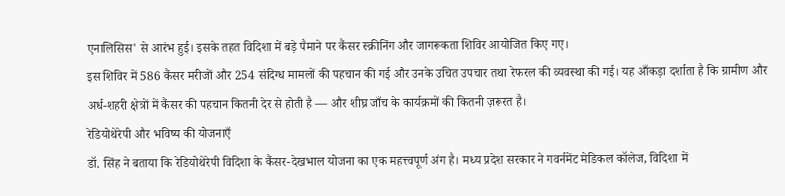एनालिसिस' से आरंभ हुई। इसके तहत विदिशा में बड़े पैमाने पर कैंसर स्क्रीनिंग और जागरूकता शिविर आयोजित किए गए।
इस शिविर में 586 कैंसर मरीजों और 254 संदिग्ध मामलों की पहचान की गई और उनके उचित उपचार तथा रेफरल की व्यवस्था की गई। यह आँकड़ा दर्शाता है कि ग्रामीण और अर्ध-शहरी क्षेत्रों में कैंसर की पहचान कितनी देर से होती है — और शीघ्र जाँच के कार्यक्रमों की कितनी ज़रूरत है।
रेडियोथेरेपी और भविष्य की योजनाएँ
डॉ. सिंह ने बताया कि रेडियोथेरेपी विदिशा के कैंसर-देखभाल योजना का एक महत्त्वपूर्ण अंग है। मध्य प्रदेश सरकार ने गवर्नमेंट मेडिकल कॉलेज, विदिशा में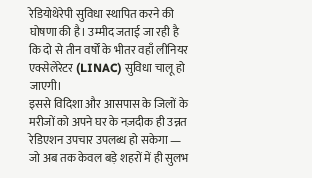रेडियोथेरेपी सुविधा स्थापित करने की घोषणा की है। उम्मीद जताई जा रही है कि दो से तीन वर्षों के भीतर वहाँ लीनियर एक्सेलेरेटर (LINAC) सुविधा चालू हो जाएगी।
इससे विदिशा और आसपास के जिलों के मरीजों को अपने घर के नज़दीक ही उन्नत रेडिएशन उपचार उपलब्ध हो सकेगा — जो अब तक केवल बड़े शहरों में ही सुलभ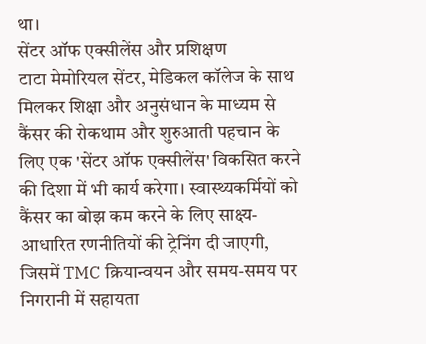था।
सेंटर ऑफ एक्सीलेंस और प्रशिक्षण
टाटा मेमोरियल सेंटर, मेडिकल कॉलेज के साथ मिलकर शिक्षा और अनुसंधान के माध्यम से कैंसर की रोकथाम और शुरुआती पहचान के लिए एक 'सेंटर ऑफ एक्सीलेंस' विकसित करने की दिशा में भी कार्य करेगा। स्वास्थ्यकर्मियों को कैंसर का बोझ कम करने के लिए साक्ष्य-आधारित रणनीतियों की ट्रेनिंग दी जाएगी, जिसमें TMC क्रियान्वयन और समय-समय पर निगरानी में सहायता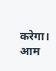करेगा।
आम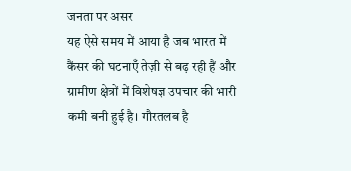जनता पर असर
यह ऐसे समय में आया है जब भारत में कैंसर की घटनाएँ तेज़ी से बढ़ रही हैं और ग्रामीण क्षेत्रों में विशेषज्ञ उपचार की भारी कमी बनी हुई है। गौरतलब है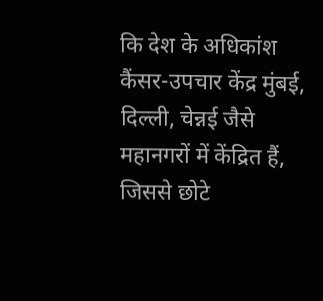कि देश के अधिकांश कैंसर-उपचार केंद्र मुंबई, दिल्ली, चेन्नई जैसे महानगरों में केंद्रित हैं, जिससे छोटे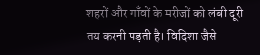शहरों और गाँवों के मरीजों को लंबी दूरी तय करनी पड़ती है। विदिशा जैसे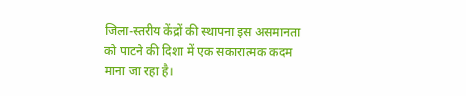जिला-स्तरीय केंद्रों की स्थापना इस असमानता को पाटने की दिशा में एक सकारात्मक कदम माना जा रहा है।